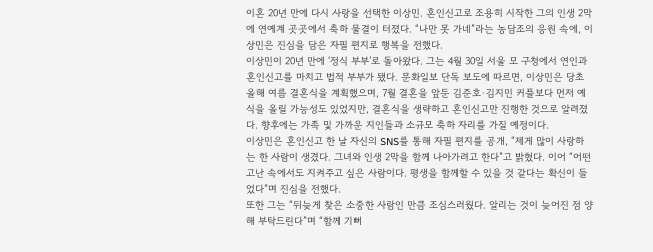이혼 20년 만에 다시 사랑을 선택한 이상민. 혼인신고로 조용히 시작한 그의 인생 2막에 연예계 곳곳에서 축하 물결이 터졌다. “나만 못 가네”라는 농담조의 응원 속에, 이상민은 진심을 담은 자필 편지로 행복을 전했다.
이상민이 20년 만에 ‘정식 부부’로 돌아왔다. 그는 4월 30일 서울 모 구청에서 연인과 혼인신고를 마치고 법적 부부가 됐다. 문화일보 단독 보도에 따르면, 이상민은 당초 올해 여름 결혼식을 계획했으며, 7월 결혼을 앞둔 김준호·김지민 커플보다 먼저 예식을 올릴 가능성도 있었지만, 결혼식을 생략하고 혼인신고만 진행한 것으로 알려졌다. 향후에는 가족 및 가까운 지인들과 소규모 축하 자리를 가질 예정이다.
이상민은 혼인신고 한 날 자신의 SNS를 통해 자필 편지를 공개, “제게 많이 사랑하는 한 사람이 생겼다. 그녀와 인생 2막을 함께 나아가려고 한다”고 밝혔다. 이어 “어떤 고난 속에서도 지켜주고 싶은 사람이다. 평생을 함께할 수 있을 것 같다는 확신이 들었다”며 진심을 전했다.
또한 그는 “뒤늦게 찾은 소중한 사람인 만큼 조심스러웠다. 알리는 것이 늦어진 점 양해 부탁드린다”며 “함께 기뻐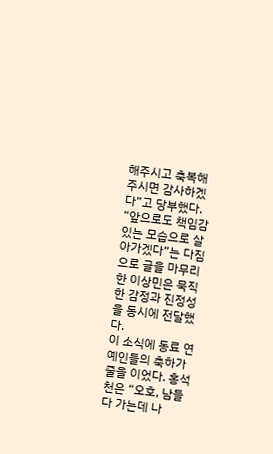해주시고 축복해주시면 감사하겠다”고 당부했다. “앞으로도 책임감 있는 모습으로 살아가겠다”는 다짐으로 글을 마무리한 이상민은 묵직한 감정과 진정성을 동시에 전달했다.
이 소식에 동료 연예인들의 축하가 줄을 이었다. 홍석천은 “오호, 남들 다 가는데 나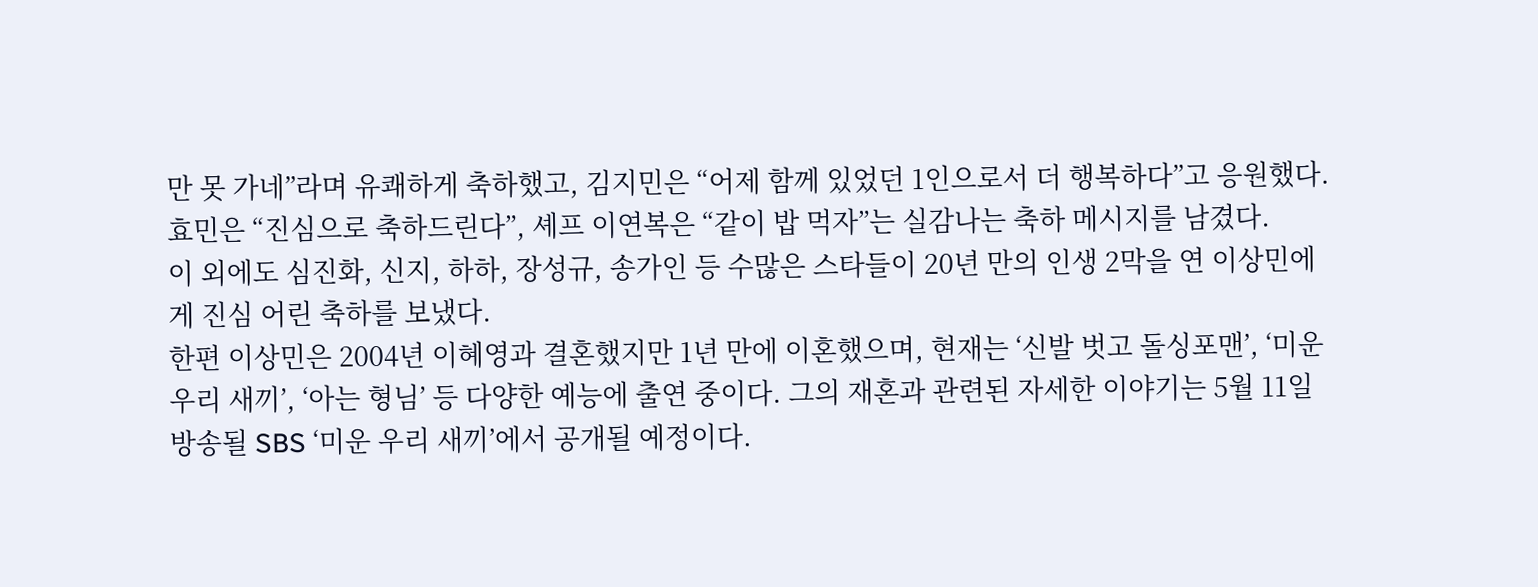만 못 가네”라며 유쾌하게 축하했고, 김지민은 “어제 함께 있었던 1인으로서 더 행복하다”고 응원했다.
효민은 “진심으로 축하드린다”, 셰프 이연복은 “같이 밥 먹자”는 실감나는 축하 메시지를 남겼다.
이 외에도 심진화, 신지, 하하, 장성규, 송가인 등 수많은 스타들이 20년 만의 인생 2막을 연 이상민에게 진심 어린 축하를 보냈다.
한편 이상민은 2004년 이혜영과 결혼했지만 1년 만에 이혼했으며, 현재는 ‘신발 벗고 돌싱포맨’, ‘미운 우리 새끼’, ‘아는 형님’ 등 다양한 예능에 출연 중이다. 그의 재혼과 관련된 자세한 이야기는 5월 11일 방송될 SBS ‘미운 우리 새끼’에서 공개될 예정이다.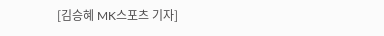[김승혜 MK스포츠 기자]